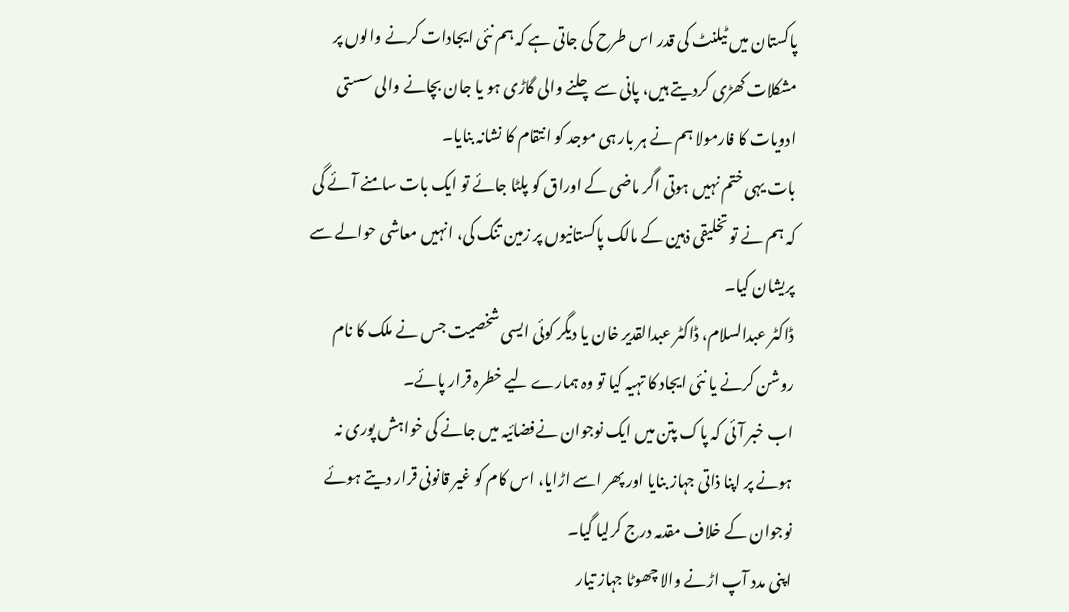پاکستان میں ٹیلنٹ کی قدر اس طرح کی جاتی ہے کہ ہم نئی ایجادات کرنے والوں پر مشکلات کھڑی کردیتے ہیں، پانی سے چلنے والی گاڑی ہو یا جان بچانے والی سستی ادویات کا فارمولا ہم نے ہر بار ہی موجد کو انتقام کا نشانہ بنایا۔
بات یہی ختم نہیں ہوتی اگر ماضی کے اوراق کو پلٹا جائے تو ایک بات سامنے آئے گی کہ ہم نے تو تخلیقی ذہین کے مالک پاکستانیوں پر زمین تنگ کی، انہیں معاشی حوالے سے پریشان کیا۔
ڈاکٹر عبدالسلام، ڈاکٹر عبدالقدیر خان یا دیگر کوئی ایسی شخصیت جس نے ملک کا نام روشن کرنے یا نئی ایجاد کا تہیہ کیا تو وہ ہمارے لیے خطرہ قرار پائے۔
اب خبر آئی کہ پاک پتن میں ایک نوجوان نےفضائیہ میں جانے کی خواہش پوری نہ ہونے پر اپنا ذاتی جہاز بنایا اور پھر اسے اڑایا، اس کام کو غیر قانونی قرار دیتے ہوئے نوجوان کے خلاف مقدمہ درج کرلیا گیا۔
اپنی مدد آپ اڑنے والا چھوٹا جہاز تیار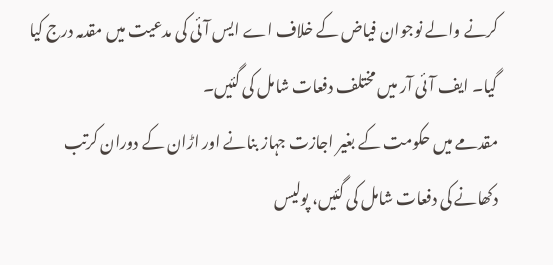کرنے والے نوجوان فیاض کے خلاف اے ایس آئی کی مدعیت میں مقدمہ درج کیا گیا۔ ایف آئی آر میں مختلف دفعات شامل کی گئیں۔
مقدمے میں حکومت کے بغیر اجازت جہاز بنانے اور اڑان کے دوران کرتب دکھانے کی دفعات شامل کی گئیں، پولیس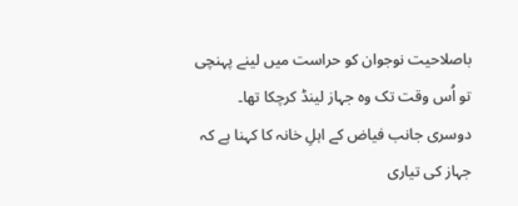باصلاحیت نوجوان کو حراست میں لینے پہنچی تو اُس وقت تک وہ جہاز لینڈ کرچکا تھا۔
دوسری جانب فیاض کے اہلِ خانہ کا کہنا ہے کہ جہاز کی تیاری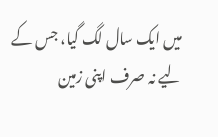میں ایک سال لگ گیا، جس کے لیے نہ صرف اپنی زمین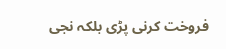فروخت کرنی پڑی بلکہ نجی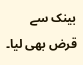بینک سے قرض بھی لیا۔